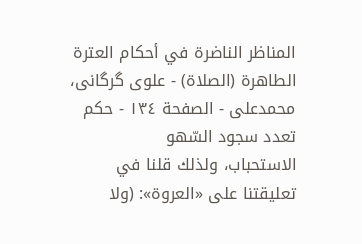المناظر الناضرة في أحکام العترة الطاهرة (الصلاة) - علوی گرگانی، محمدعلی - الصفحة ١٣٤ - حكم تعدد سجود السّهو
الاستحباب، ولذلك قلنا في تعليقتنا على «العروة»: (ولا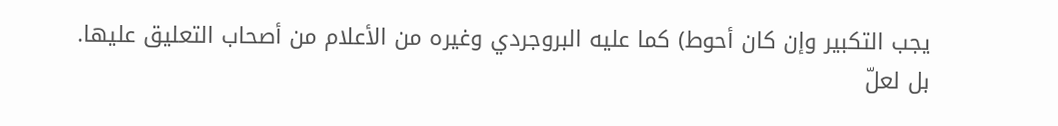يجب التكبير وإن كان أحوط) كما عليه البروجردي وغيره من الأعلام من أصحاب التعليق عليها.
بل لعلّ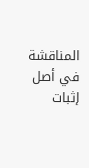المناقشة في أصل إثبات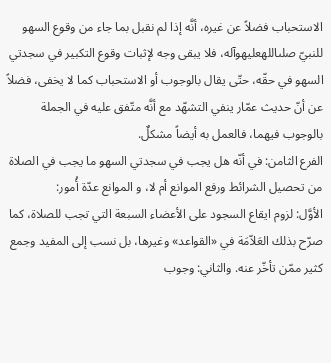الاستحباب فضلاً عن غيره، أنَّه إذا لم نقبل بما جاء من وقوع السهو للنبيّ صلىاللهعليهوآله، فلا يبقى وجه لإثبات وقوع التكبير في سجدتي السهو في حقّه، حتّى يقال بالوجوب أو الاستحباب كما لا يخفى، فضلاً عن أنّ حديث عمّار ينفي التشهّد مع أنَّه متّفق عليه في الجملة بالوجوب فيهما، فالعمل به أيضاً مشكلٌ.
الفرع الثامن: في أنّه هل يجب في سجدتي السهو ما يجب في الصلاة من تحصيل الشرائط ورفع الموانع أم لا، و الموانع عدّة أُمور:
الأوَّل: لزوم ايقاع السجود على الأعضاء السبعة التي تجب للصلاة، كما صرّح بذلك العَلاّمَة في «القواعد» وغيرها، بل نسب إلى المفيد وجمع كثير ممّن تأخّر عنه. والثاني: وجوب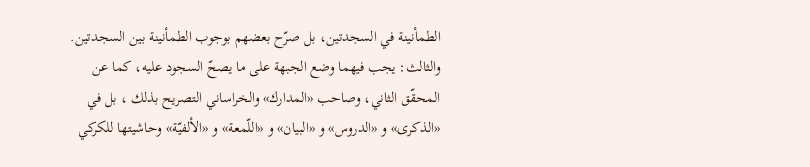الطمأنينة في السجدتين، بل صرّح بعضهم بوجوب الطمأنينة بين السجدتين.
والثالث: يجب فيهما وضع الجبهة على ما يصحّ السجود عليه، كما عن المحقّق الثاني، وصاحب «المدارك» والخراساني التصريح بذلك ، بل في «الذكرى» و «الدروس» و «البيان» و «اللّمعة» و «الألفيّة» وحاشيتها للكركي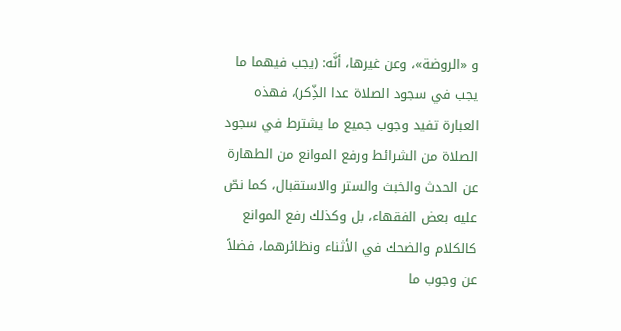و «الروضة»، وعن غيرها، أنَّه: (يجب فيهما ما يجب في سجود الصلاة عدا الذِّكر)، فهذه العبارة تفيد وجوب جميع ما يشترط في سجود الصلاة من الشرائط ورفع الموانع من الطهارة عن الحدث والخبث والستر والاستقبال، كما نصّ عليه بعض الفقهاء، بل وكذلك رفع الموانع كالكلام والضحك في الأثناء ونظائرهما، فضلاً عن وجوب ما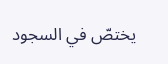يختصّ في السجود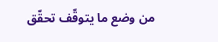من وضع ما يتوقّف تحقّق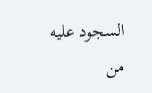السجود عليه من